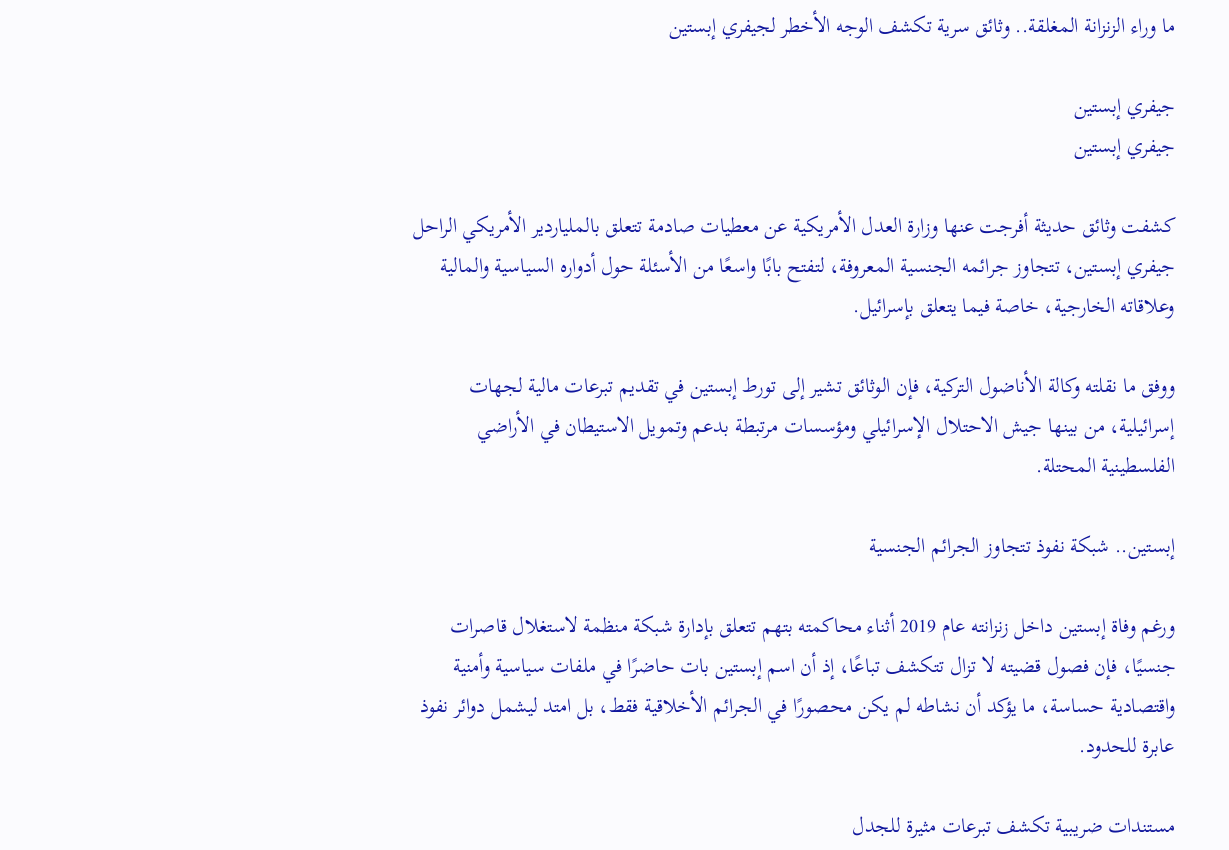ما وراء الزنزانة المغلقة.. وثائق سرية تكشف الوجه الأخطر لجيفري إبستين

جيفري إبستين
جيفري إبستين

كشفت وثائق حديثة أفرجت عنها وزارة العدل الأمريكية عن معطيات صادمة تتعلق بالملياردير الأمريكي الراحل جيفري إبستين، تتجاوز جرائمه الجنسية المعروفة، لتفتح بابًا واسعًا من الأسئلة حول أدواره السياسية والمالية وعلاقاته الخارجية، خاصة فيما يتعلق بإسرائيل.

ووفق ما نقلته وكالة الأناضول التركية، فإن الوثائق تشير إلى تورط إبستين في تقديم تبرعات مالية لجهات إسرائيلية، من بينها جيش الاحتلال الإسرائيلي ومؤسسات مرتبطة بدعم وتمويل الاستيطان في الأراضي الفلسطينية المحتلة.

إبستين.. شبكة نفوذ تتجاوز الجرائم الجنسية

ورغم وفاة إبستين داخل زنزانته عام 2019 أثناء محاكمته بتهم تتعلق بإدارة شبكة منظمة لاستغلال قاصرات جنسيًا، فإن فصول قضيته لا تزال تتكشف تباعًا، إذ أن اسم إبستين بات حاضرًا في ملفات سياسية وأمنية واقتصادية حساسة، ما يؤكد أن نشاطه لم يكن محصورًا في الجرائم الأخلاقية فقط، بل امتد ليشمل دوائر نفوذ عابرة للحدود.

مستندات ضريبية تكشف تبرعات مثيرة للجدل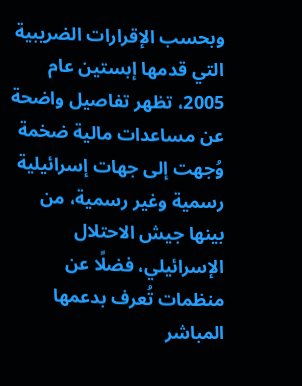وبحسب الإقرارات الضريبية التي قدمها إبستين عام 2005، تظهر تفاصيل واضحة عن مساعدات مالية ضخمة وُجهت إلى جهات إسرائيلية رسمية وغير رسمية، من بينها جيش الاحتلال الإسرائيلي، فضلًا عن منظمات تُعرف بدعمها المباشر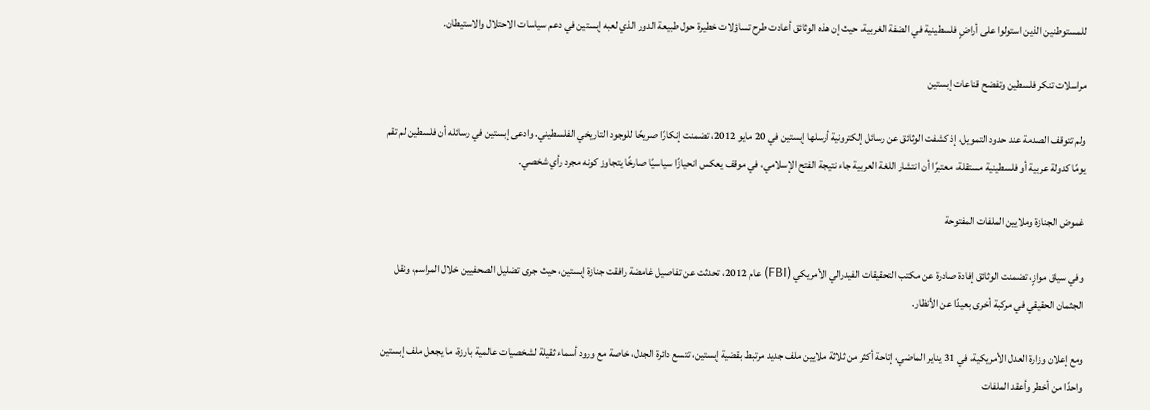للمستوطنين الذين استولوا على أراضٍ فلسطينية في الضفة الغربية، حيث إن هذه الوثائق أعادت طرح تساؤلات خطيرة حول طبيعة الدور الذي لعبه إبستين في دعم سياسات الاحتلال والاستيطان.

مراسلات تنكر فلسطين وتفضح قناعات إبستين

ولم تتوقف الصدمة عند حدود التمويل، إذ كشفت الوثائق عن رسائل إلكترونية أرسلها إبستين في 20 مايو 2012، تضمنت إنكارًا صريحًا للوجود التاريخي الفلسطيني. وادعى إبستين في رسائله أن فلسطين لم تقم يومًا كدولة عربية أو فلسطينية مستقلة، معتبرًا أن انتشار اللغة العربية جاء نتيجة الفتح الإسلامي، في موقف يعكس انحيازًا سياسيًا صارخًا يتجاوز كونه مجرد رأي شخصي.

غموض الجنازة وملايين الملفات المفتوحة

وفي سياق موازٍ، تضمنت الوثائق إفادة صادرة عن مكتب التحقيقات الفيدرالي الأمريكي (FBI) عام 2012، تحدثت عن تفاصيل غامضة رافقت جنازة إبستين، حيث جرى تضليل الصحفيين خلال المراسم، ونقل الجثمان الحقيقي في مركبة أخرى بعيدًا عن الأنظار.

ومع إعلان وزارة العدل الأمريكية، في 31 يناير الماضي، إتاحة أكثر من ثلاثة ملايين ملف جديد مرتبط بقضية إبستين، تتسع دائرة الجدل، خاصة مع ورود أسماء ثقيلة لشخصيات عالمية بارزة، ما يجعل ملف إبستين واحدًا من أخطر وأعقد الملفات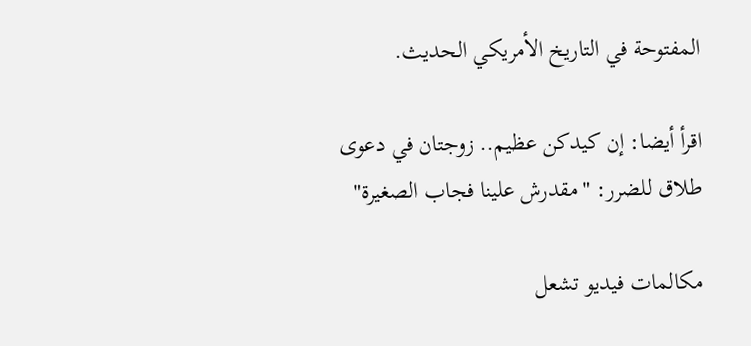المفتوحة في التاريخ الأمريكي الحديث.

اقرأ أيضا: إن كيدكن عظيم.. زوجتان في دعوى طلاق للضرر: "مقدرش علينا فجاب الصغيرة"

مكالمات فيديو تشعل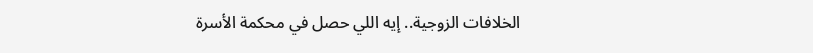الخلافات الزوجية.. إيه اللي حصل في محكمة الأسرة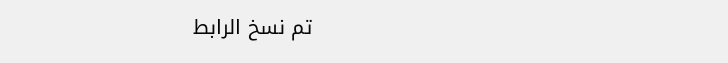تم نسخ الرابط